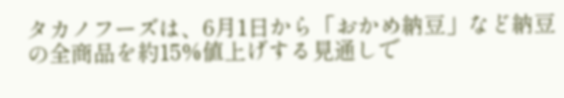タカノフーズは、6月1日から「おかめ納豆」など納豆の全商品を約15%値上げする見通しで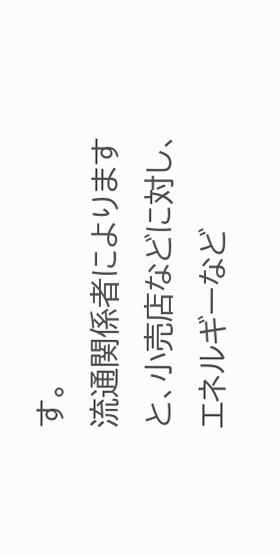す。
流通関係者によりますと、小売店などに対し、エネルギーなど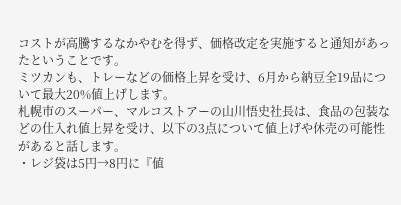コストが高騰するなかやむを得ず、価格改定を実施すると通知があったということです。
ミツカンも、トレーなどの価格上昇を受け、6月から納豆全19品について最大20%値上げします。
札幌市のスーパー、マルコストアーの山川悟史社長は、食品の包装などの仕入れ値上昇を受け、以下の3点について値上げや休売の可能性があると話します。
・レジ袋は5円→8円に『値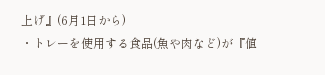上げ』(6月1日から)
・トレーを使用する食品(魚や肉など)が『値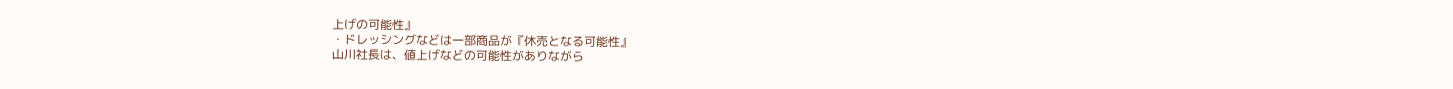上げの可能性』
・ドレッシングなどは一部商品が『休売となる可能性』
山川社長は、値上げなどの可能性がありながら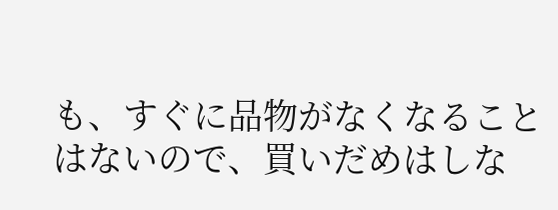も、すぐに品物がなくなることはないので、買いだめはしな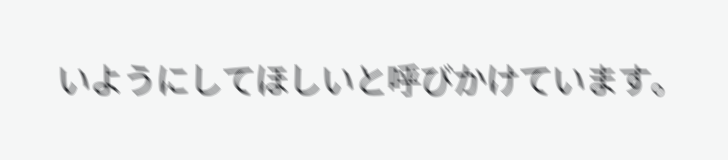いようにしてほしいと呼びかけています。